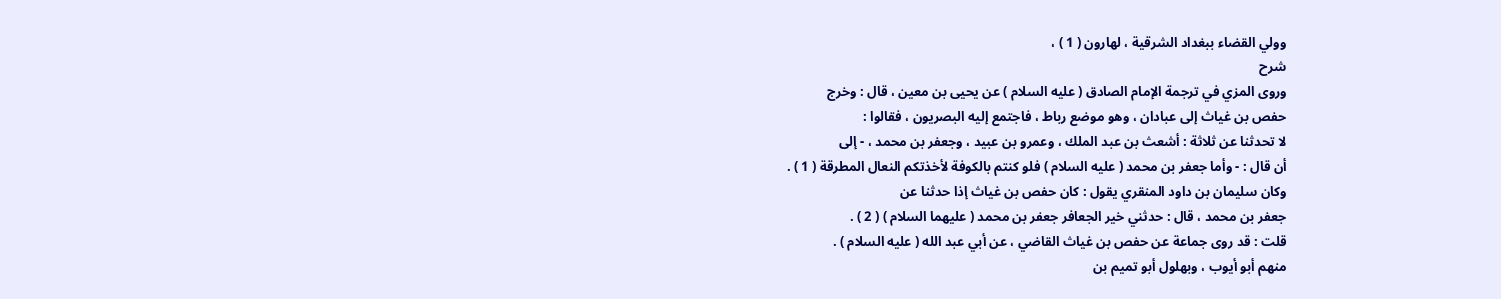وولي القضاء ببغداد الشرقية ، لهارون ( 1 ) ،
شرح
وروى المزي في ترجمة الإمام الصادق ( عليه السلام ) عن يحيى بن معين ، قال : وخرج
حفص بن غياث إلى عبادان ، وهو موضع رباط ، فاجتمع إليه البصريون ، فقالوا :
لا تحدثنا عن ثلاثة : أشعث بن عبد الملك ، وعمرو بن عبيد ، وجعفر بن محمد ، - إلى
أن قال : - وأما جعفر بن محمد ( عليه السلام ) فلو كنتم بالكوفة لأخذتكم النعال المطرقة ( 1 ) .
وكان سليمان بن داود المنقري يقول : كان حفص بن غياث إذا حدثنا عن
جعفر بن محمد ، قال : حدثني خير الجعافر جعفر بن محمد ( عليهما السلام ) ( 2 ) .
قلت : قد روى جماعة عن حفص بن غياث القاضي ، عن أبي عبد الله ( عليه السلام ) .
منهم أبو أيوب ، وبهلول أبو تميم بن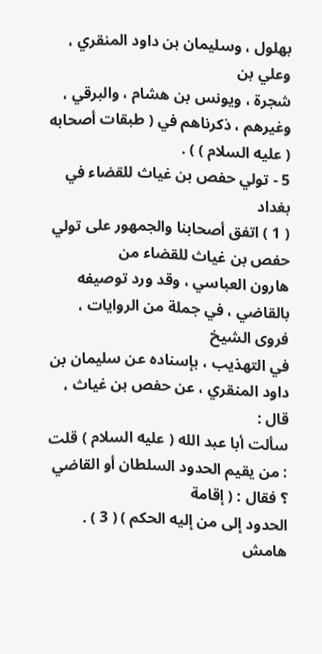بهلول ، وسليمان بن داود المنقري ، وعلي بن
شجرة ، ويونس بن هشام ، والبرقي ، وغيرهم ، ذكرناهم في ( طبقات أصحابه ( عليه السلام ) ) .
5 - تولي حفص بن غياث للقضاء في بغداد
( 1 ) اتفق أصحابنا والجمهور على تولي حفص بن غياث للقضاء من
هارون العباسي ، وقد ورد توصيفه بالقاضي ، في جملة من الروايات ، فروى الشيخ
في التهذيب ، بإسناده عن سليمان بن داود المنقري ، عن حفص بن غياث ، قال :
سألت أبا عبد الله ( عليه السلام ) قلت : من يقيم الحدود السلطان أو القاضي ؟ فقال : ( إقامة
الحدود إلى من إليه الحكم ) ( 3 ) .
هامش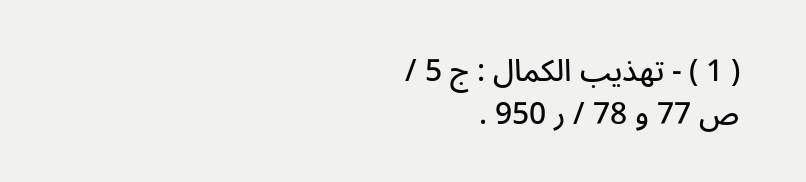( 1 ) - تهذيب الكمال : ج 5 / ص 77 و 78 / ر 950 .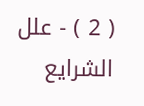( 2 ) - علل الشرايع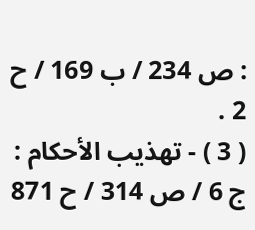: ص 234 / ب 169 / ح 2 .
( 3 ) - تهذيب الأحكام : ج 6 / ص 314 / ح 871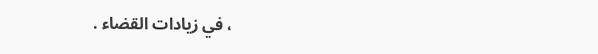، في زيادات القضاء .